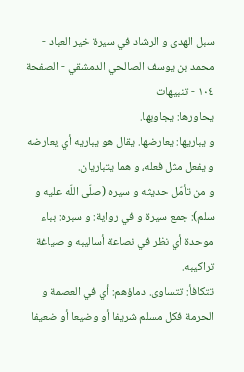سبل الهدى و الرشاد في سيرة خير العباد - محمد بن يوسف الصالحي الدمشقي - الصفحة ١٠٤ - تنبيهات
يحاورها: يجاوبها.
و يباريها: يعارضها. يقال هو يباريه أي يعارضه و يفعل مثل فعله، و هما يتباريان.
و من تأمّل حديثه و سيره (صلّى اللّه عليه و سلم): جمع سيرة و في رواية: و سبره: بباء موحدة أي نظر في نصاعة أساليبه و صياغة تراكيبه.
تتكافأ: تتساوى. دماؤهم: أي في العصمة و الحرمة فكل مسلم شريفا أو وضيعا أو ضعيفا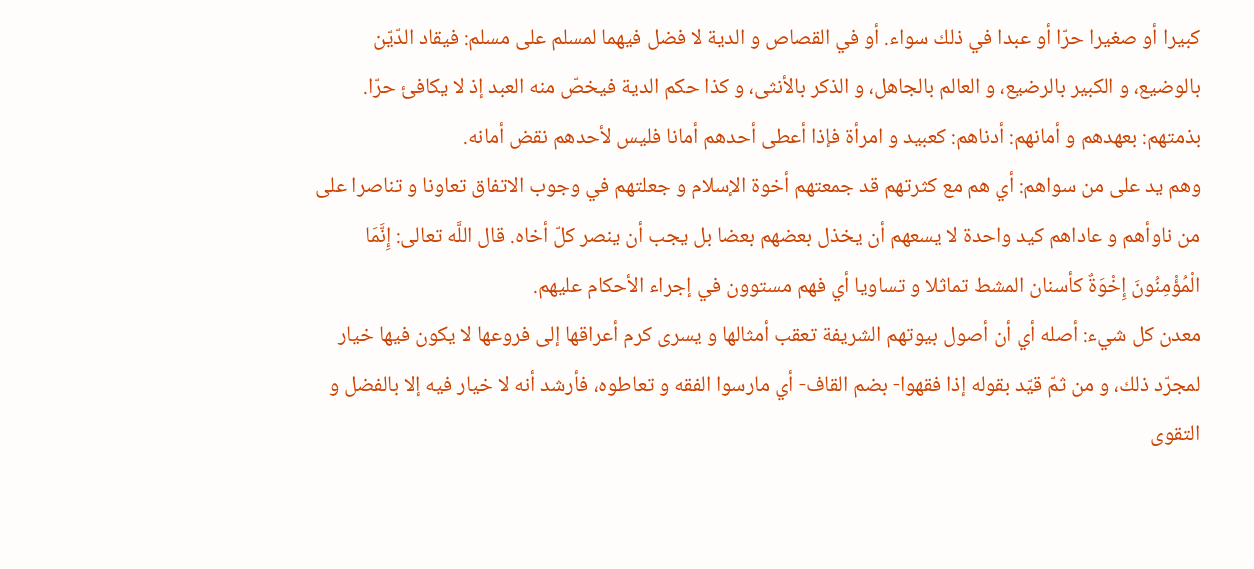كبيرا أو صغيرا حرّا أو عبدا في ذلك سواء. أو في القصاص و الدية لا فضل فيهما لمسلم على مسلم: فيقاد الدّيّن بالوضيع، و الكبير بالرضيع، و العالم بالجاهل، و الذكر بالأنثى، و كذا حكم الدية فيخصّ منه العبد إذ لا يكافئ حرّا.
بذمتهم: بعهدهم و أمانهم: أدناهم: كعبيد و امرأة فإذا أعطى أحدهم أمانا فليس لأحدهم نقض أمانه.
وهم يد على من سواهم: أي هم مع كثرتهم قد جمعتهم أخوة الإسلام و جعلتهم في وجوب الاتفاق تعاونا و تناصرا على من ناوأهم و عاداهم كيد واحدة لا يسعهم أن يخذل بعضهم بعضا بل يجب أن ينصر كلّ أخاه. قال اللَّه تعالى: إِنَّمَا الْمُؤْمِنُونَ إِخْوَةٌ كأسنان المشط تماثلا و تساويا أي فهم مستوون في إجراء الأحكام عليهم.
معدن كل شيء: أصله أي أن أصول بيوتهم الشريفة تعقب أمثالها و يسرى كرم أعراقها إلى فروعها لا يكون فيها خيار لمجرّد ذلك، و من ثمّ قيّد بقوله إذا فقهوا- بضم القاف- أي مارسوا الفقه و تعاطوه، فأرشد أنه لا خيار فيه إلا بالفضل و التقوى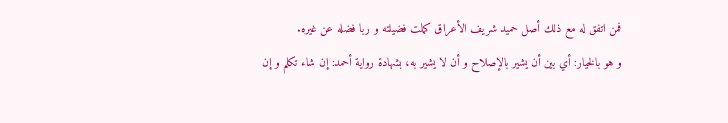فمن اتفق له مع ذلك أصل حميد شريف الأعراق كملت فضيلته و ربا فضله عن غيره.
و هو بالخيار: أي بين أن يشير بالإصلاح و أن لا يشير به، بشهادة رواية أحمد: إن شاء تكلم و إن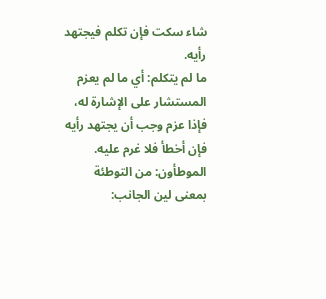شاء سكت فإن تكلم فيجتهد رأيه.
ما لم يتكلم: أي ما لم يعزم المستشار على الإشارة له، فإذا عزم وجب أن يجتهد رأيه فإن أخطأ فلا غرم عليه.
الموطأون: من التوطئة بمعنى لين الجانب: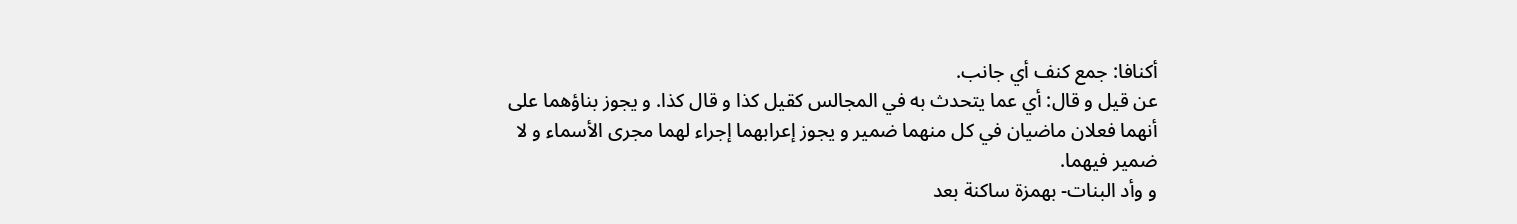أكنافا: جمع كنف أي جانب.
عن قيل و قال: أي عما يتحدث به في المجالس كقيل كذا و قال كذا. و يجوز بناؤهما على أنهما فعلان ماضيان في كل منهما ضمير و يجوز إعرابهما إجراء لهما مجرى الأسماء و لا ضمير فيهما.
و وأد البنات- بهمزة ساكنة بعد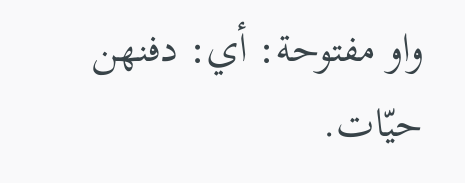واو مفتوحة: أي: دفنهن حيّات.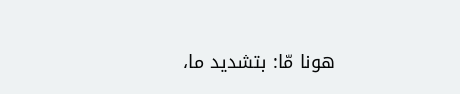هونا مّا: بتشديد ما،